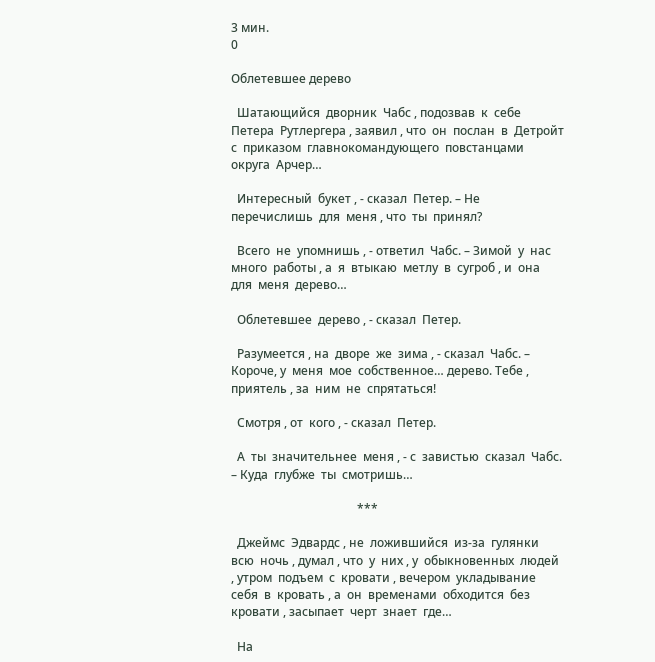3 мин.
0

Облетевшее дерево

  Шатающийся  дворник  Чабс , подозвав  к  себе  Петера  Рутлергера , заявил , что  он  послан  в  Детройт  с  приказом  главнокомандующего  повстанцами  округа  Арчер…

  Интересный  букет , - сказал  Петер. – Не  перечислишь  для  меня , что  ты  принял?

  Всего  не  упомнишь , - ответил  Чабс. – Зимой  у  нас  много  работы , а  я  втыкаю  метлу  в  сугроб , и  она  для  меня  дерево…

  Облетевшее  дерево , - сказал  Петер.

  Разумеется , на  дворе  же  зима , - сказал  Чабс. – Короче, у  меня  мое  собственное… дерево. Тебе , приятель , за  ним  не  спрятаться!

  Смотря , от  кого , - сказал  Петер.

  А  ты  значительнее  меня , - с  завистью  сказал  Чабс. – Куда  глубже  ты  смотришь…

                                          ***

  Джеймс  Эдвардс , не  ложившийся  из-за  гулянки  всю  ночь , думал , что  у  них , у  обыкновенных  людей , утром  подъем  с  кровати , вечером  укладывание  себя  в  кровать , а  он  временами  обходится  без  кровати , засыпает  черт  знает  где…

  На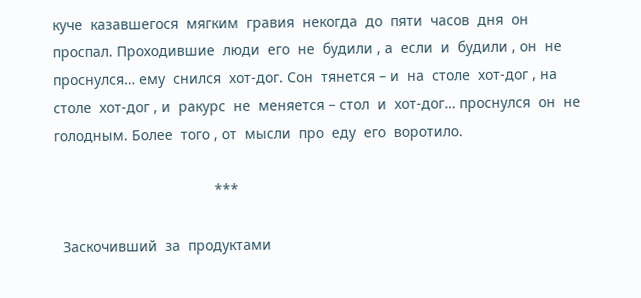куче  казавшегося  мягким  гравия  некогда  до  пяти  часов  дня  он  проспал. Проходившие  люди  его  не  будили , а  если  и  будили , он  не  проснулся… ему  снился  хот-дог. Сон  тянется – и  на  столе  хот-дог , на  столе  хот-дог , и  ракурс  не  меняется – стол  и  хот-дог… проснулся  он  не  голодным. Более  того , от  мысли  про  еду  его  воротило.

                                        ***

  Заскочивший  за  продуктами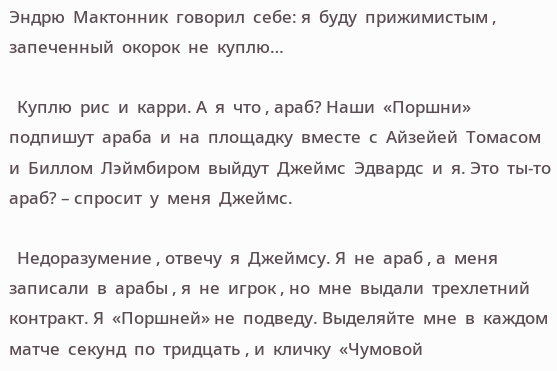Эндрю  Мактонник  говорил  себе: я  буду  прижимистым , запеченный  окорок  не  куплю…

  Куплю  рис  и  карри. А  я  что , араб? Наши  «Поршни» подпишут  араба  и  на  площадку  вместе  с  Айзейей  Томасом  и  Биллом  Лэймбиром  выйдут  Джеймс  Эдвардс  и  я. Это  ты-то  араб? – спросит  у  меня  Джеймс.

  Недоразумение , отвечу  я  Джеймсу. Я  не  араб , а  меня  записали  в  арабы , я  не  игрок , но  мне  выдали  трехлетний  контракт. Я  «Поршней» не  подведу. Выделяйте  мне  в  каждом  матче  секунд  по  тридцать , и  кличку  «Чумовой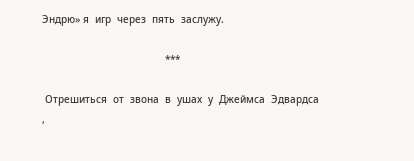Эндрю» я  игр  через  пять  заслужу.

                                         ***

 Отрешиться  от  звона  в  ушах  у  Джеймса  Эдвардса ,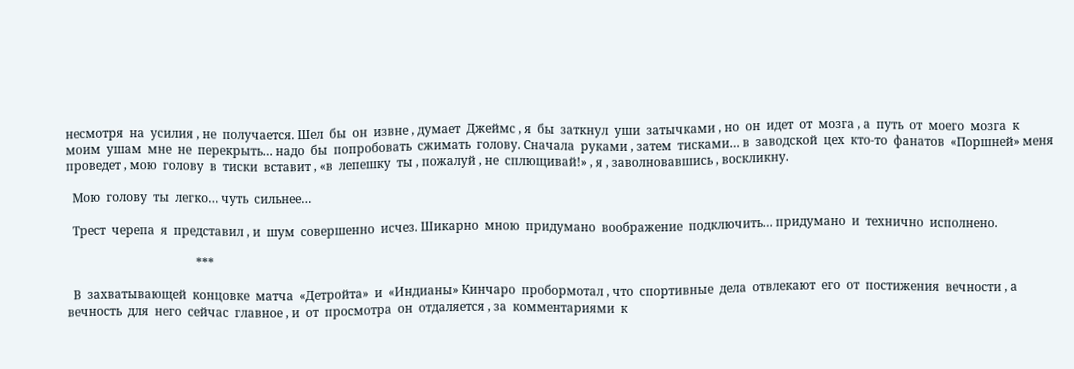несмотря  на  усилия , не  получается. Шел  бы  он  извне , думает  Джеймс , я  бы  заткнул  уши  затычками , но  он  идет  от  мозга , а  путь  от  моего  мозга  к  моим  ушам  мне  не  перекрыть… надо  бы  попробовать  сжимать  голову. Сначала  руками , затем  тисками… в  заводской  цех  кто-то  фанатов  «Поршней» меня  проведет , мою  голову  в  тиски  вставит , «в  лепешку  ты , пожалуй , не  сплющивай!» , я , заволновавшись , воскликну.

  Мою  голову  ты  легко… чуть  сильнее…

  Трест  черепа  я  представил , и  шум  совершенно  исчез. Шикарно  мною  придумано  воображение  подключить… придумано  и  технично  исполнено.

                                           ***

  В  захватывающей  концовке  матча  «Детройта»  и  «Индианы» Кинчаро  пробормотал , что  спортивные  дела  отвлекают  его  от  постижения  вечности , а  вечность  для  него  сейчас  главное , и  от  просмотра  он  отдаляется , за  комментариями  к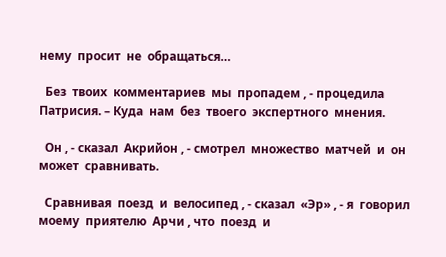нему  просит  не  обращаться…

  Без  твоих  комментариев  мы  пропадем , - процедила  Патрисия. – Куда  нам  без  твоего  экспертного  мнения.

  Он , - сказал  Акрийон , - смотрел  множество  матчей  и  он  может  сравнивать.

  Сравнивая  поезд  и  велосипед , - сказал  «Эр» , - я  говорил  моему  приятелю  Арчи , что  поезд  и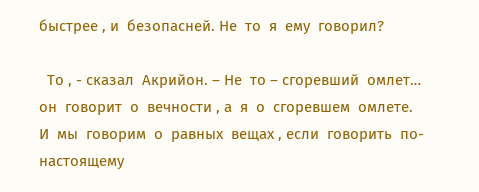быстрее , и  безопасней. Не  то  я  ему  говорил?

  То , - сказал  Акрийон. – Не  то – сгоревший  омлет… он  говорит  о  вечности , а  я  о  сгоревшем  омлете. И  мы  говорим  о  равных  вещах , если  говорить  по-настоящему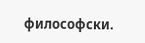философски.